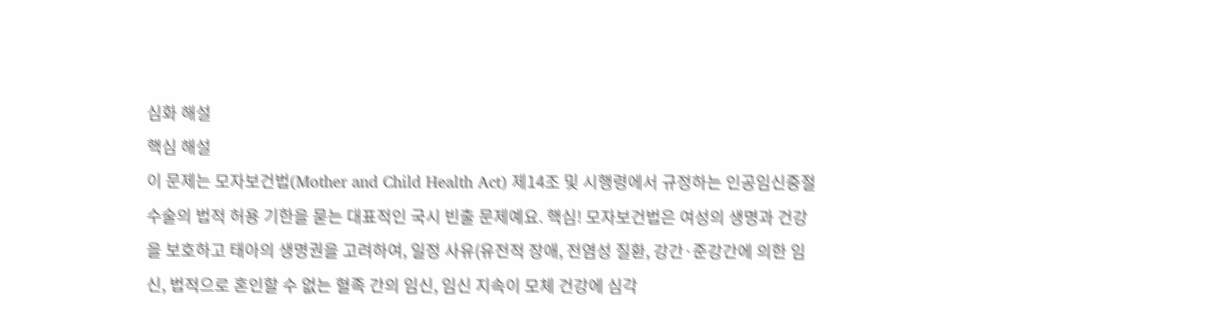심화 해설
핵심 해설
이 문제는 모자보건법(Mother and Child Health Act) 제14조 및 시행령에서 규정하는 인공임신중절수술의 법적 허용 기한을 묻는 대표적인 국시 빈출 문제예요. 핵심! 모자보건법은 여성의 생명과 건강을 보호하고 태아의 생명권을 고려하여, 일정 사유(유전적 장애, 전염성 질환, 강간·준강간에 의한 임신, 법적으로 혼인할 수 없는 혈족 간의 임신, 임신 지속이 모체 건강에 심각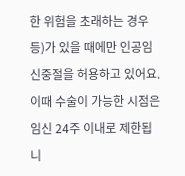한 위험을 초래하는 경우 등)가 있을 때에만 인공임신중절을 허용하고 있어요. 이때 수술이 가능한 시점은 임신 24주 이내로 제한됩니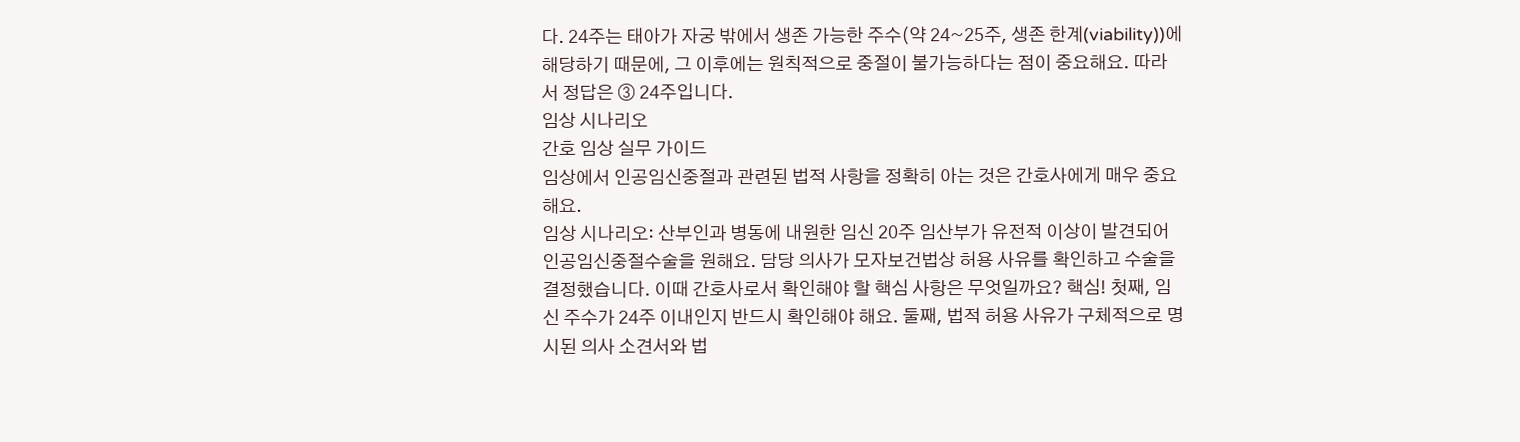다. 24주는 태아가 자궁 밖에서 생존 가능한 주수(약 24~25주, 생존 한계(viability))에 해당하기 때문에, 그 이후에는 원칙적으로 중절이 불가능하다는 점이 중요해요. 따라서 정답은 ③ 24주입니다.
임상 시나리오
간호 임상 실무 가이드
임상에서 인공임신중절과 관련된 법적 사항을 정확히 아는 것은 간호사에게 매우 중요해요.
임상 시나리오: 산부인과 병동에 내원한 임신 20주 임산부가 유전적 이상이 발견되어 인공임신중절수술을 원해요. 담당 의사가 모자보건법상 허용 사유를 확인하고 수술을 결정했습니다. 이때 간호사로서 확인해야 할 핵심 사항은 무엇일까요? 핵심! 첫째, 임신 주수가 24주 이내인지 반드시 확인해야 해요. 둘째, 법적 허용 사유가 구체적으로 명시된 의사 소견서와 법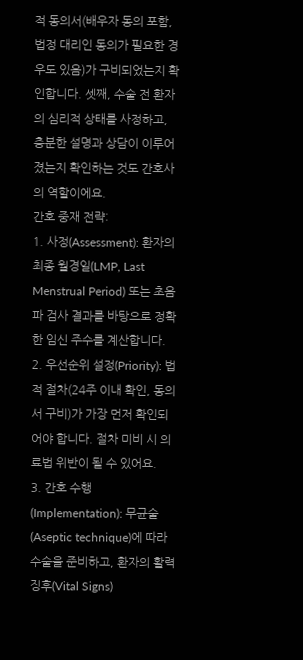적 동의서(배우자 동의 포함, 법정 대리인 동의가 필요한 경우도 있음)가 구비되었는지 확인합니다. 셋째, 수술 전 환자의 심리적 상태를 사정하고, 충분한 설명과 상담이 이루어졌는지 확인하는 것도 간호사의 역할이에요.
간호 중재 전략:
1. 사정(Assessment): 환자의 최종 월경일(LMP, Last Menstrual Period) 또는 초음파 검사 결과를 바탕으로 정확한 임신 주수를 계산합니다.
2. 우선순위 설정(Priority): 법적 절차(24주 이내 확인, 동의서 구비)가 가장 먼저 확인되어야 합니다. 절차 미비 시 의료법 위반이 될 수 있어요.
3. 간호 수행(Implementation): 무균술(Aseptic technique)에 따라 수술을 준비하고, 환자의 활력징후(Vital Signs)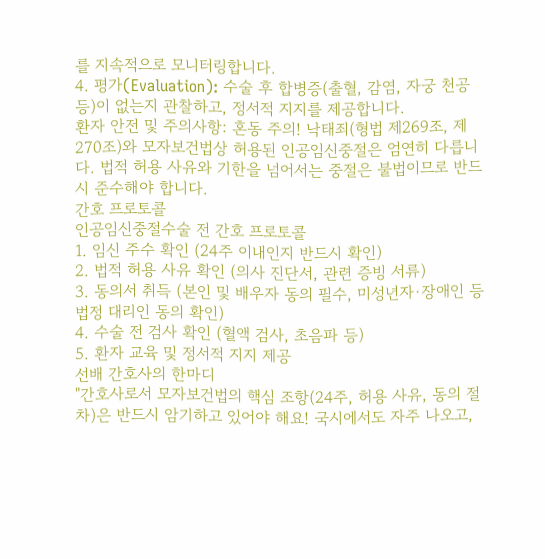를 지속적으로 모니터링합니다.
4. 평가(Evaluation): 수술 후 합병증(출혈, 감염, 자궁 천공 등)이 없는지 관찰하고, 정서적 지지를 제공합니다.
환자 안전 및 주의사항: 혼동 주의! 낙태죄(형법 제269조, 제270조)와 모자보건법상 허용된 인공임신중절은 엄연히 다릅니다. 법적 허용 사유와 기한을 넘어서는 중절은 불법이므로 반드시 준수해야 합니다.
간호 프로토콜
인공임신중절수술 전 간호 프로토콜
1. 임신 주수 확인 (24주 이내인지 반드시 확인)
2. 법적 허용 사유 확인 (의사 진단서, 관련 증빙 서류)
3. 동의서 취득 (본인 및 배우자 동의 필수, 미성년자·장애인 등 법정 대리인 동의 확인)
4. 수술 전 검사 확인 (혈액 검사, 초음파 등)
5. 환자 교육 및 정서적 지지 제공
선배 간호사의 한마디
"간호사로서 모자보건법의 핵심 조항(24주, 허용 사유, 동의 절차)은 반드시 암기하고 있어야 해요! 국시에서도 자주 나오고,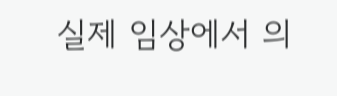실제 임상에서 의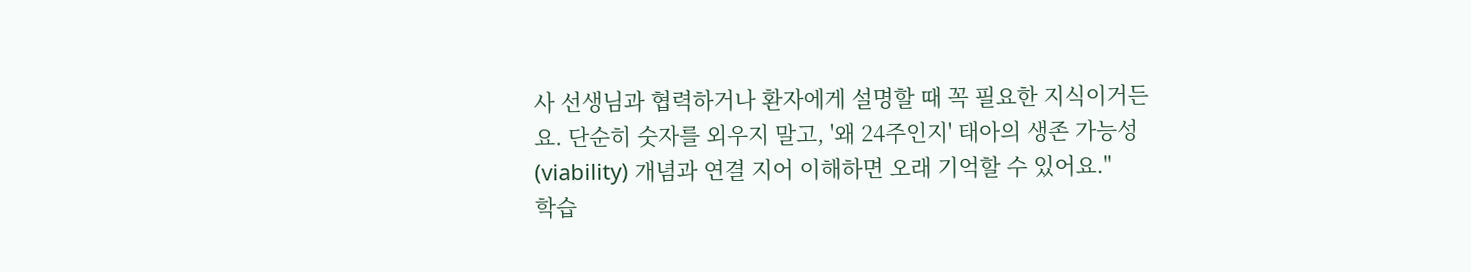사 선생님과 협력하거나 환자에게 설명할 때 꼭 필요한 지식이거든요. 단순히 숫자를 외우지 말고, '왜 24주인지' 태아의 생존 가능성(viability) 개념과 연결 지어 이해하면 오래 기억할 수 있어요."
학습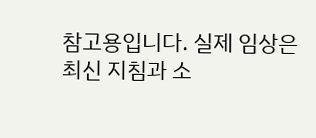참고용입니다. 실제 임상은 최신 지침과 소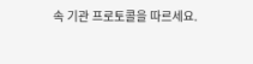속 기관 프로토콜을 따르세요.